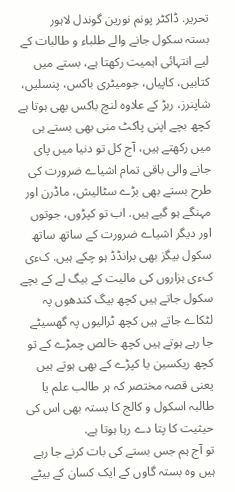تحریر. ڈاکٹر پونم نورین گوندل لاہور
بستہ سکول جانے والے طلباء و طالبات کے لیے انتہائی اہمیت رکھتا ہے، بستے میں کتابیں، کاپیاں، جومیٹری باکس، پنسلیں، شاپنرز، ربڑ کے علاوہ لنچ باکس بھی ہوتا ہے کچھ بچے اپنی پاکٹ منی بھی بستے ہی میں رکھتے ہیں، آج کل تو دنیا میں پای جانے والی باقی تمام اشیاے ضرورت کی طرح بستے بھی بڑے سٹالیش، ماڈرن اور مہنگے ہو گیے ہیں. اب تو کپڑوں، جوتوں اور دیگر اشیاے ضرورت کے ساتھ ساتھ سکول بیگز بھی برانڈڈ ہو چکے ہیں. کءی کءی ہزاروں کی مالیت کے بیگ لے کے بچے سکول جاتے ہیں کچھ بیگ کندھوں پہ لٹکاے جاتے ہیں کچھ ٹرالیوں پہ گھسیٹے جا رہے ہوتے ہیں کچھ خالص چمڑے کے تو کچھ ریکسین یا کپڑے کے بھی ہوتے ہیں یعنی قصہ مختصر کہ ہر طالب علم یا طالبہ اسکول و کالج کا بستہ بھی اس کی حیثیت کا پتا دے رہا ہوتا ہے.
تو آج ہم جس بستے کی بات کرنے جا رہے ہیں وہ بستہ گاوں کے ایک کسان کے بیٹے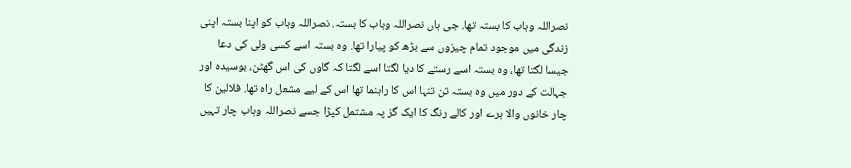نصراللہ وہاب کا بستہ تھا. جی ہاں نصراللہ وہاب کا بستہ. نصراللہ وہاب کو اپنا بستہ اپنی زندگی میں موجود تمام چیزوں سے بڑھ کو پیارا تھا. وہ بستہ اسے کسی ولی کی دعا جیسا لگتا تھا، وہ بستہ اسے رستے کا دیا لگتا اسے لگتا کہ گاوں کی اس گھٹن، بوسیدہ اور جہالت کے دور میں وہ بستہ تن تنہا اس کا راہنما تھا اس کے لیے مشعل راہ تھا. فلالین کا چار خانوں والا ہرے اور کالے رنگ کا ایک گز پہ مشتمل کپڑا جسے نصراللہ وہاب چار تہیں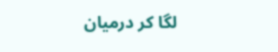لگا کر درمیان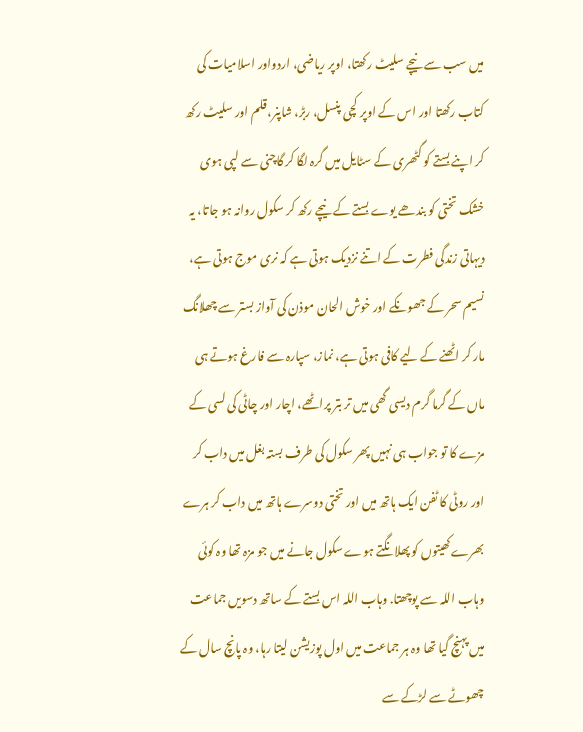میں سب سے نیچے سلیٹ رکھتا، اوپر ریاضی، اردواور اسلامیات کی کتاب رکھتا اور اس کے اوپر کچی پنسل، ربڑ، شاپنر،قلم اور سلیٹ رکھ کر اپنے بستے کو گٹھری کے سٹایل میں گرہ لگا کر گاچنی سے لپی ہوی خشک تختی کو بندھے یوے بستے کے نیچے رکھ کر سکول روانہ ہو جاتا، یہ دیہاتی زندگی فطرت کے اتنے نزدیک ہوتی ہے کہ نری موج ہوتی ہے، نسیم سحر کے جھونکے اور خوش الحان موذن کی آواز بستر سے چھلانگ مار کر اٹھنے کے لیے کافی ہوتی ہے، نماز، سپارہ سے فارغ ہوتے ہی ماں کے گرما گرم دیسی گھی میں تر بتر پراٹھے، اچار اور چاٹی کی لسی کے مزے کا تو جواب ہی نہیں پھر سکول کی طرف بستہ بغل میں داب کر اور روٹی کا ٹفن ایک ہاتھ میں اور تختی دوسرے ہاتھ میں داب کر ہرے بھرےکھیتوں کو پھلانگتے ہوے سکول جانے میں جو مزہ تھا وہ کوئی وہاب اللہ سے پوچھتا. وہاب اللہ اس بستے کے ساتھ دسویں جماعت میں پہنچ گیا تھا وہ ہر جماعت میں اول پوزیشن لیتا رہا، وہ پانچ سال کے چھوٹے سے لڑکے سے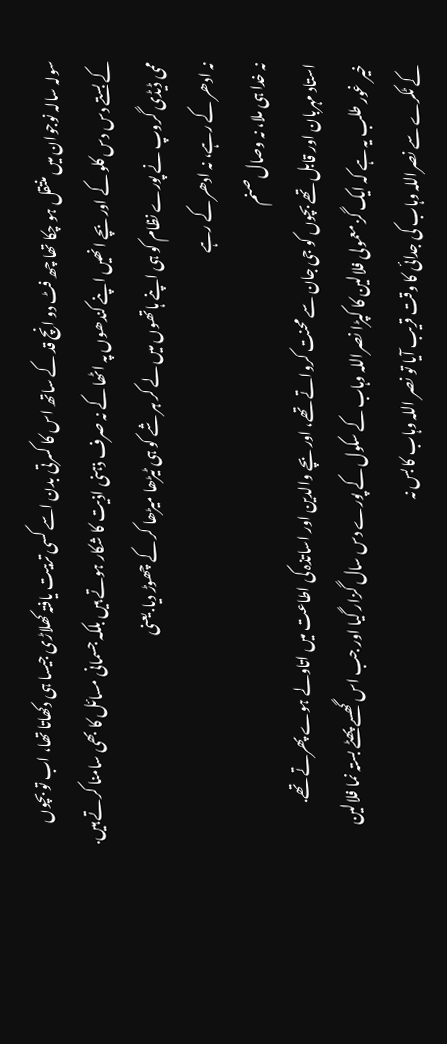سولہ سالہ نوجوان میں منتقل ہو چکا تھا چھ فٹ دو انچ قد کے ساتھ اس کا کسرتی بدن اسے کسی تربیت یافتہ کھلاڑی جیسا ہی دکھاتا تھا، اب تو بچوں کے بستے دس دس کلو کے اور بچے انھیں اپنے کندھوں پہ اٹھا کے نہ صرف ذہنی اذیت کا شکار ہوتے ہیں بلکہ جسمانی مسائل کا بھی سامنا کرتے ہیں. ممی ڈیڈی گروپ نے پورے نظام کو ہی اپنے ہاتھوں میں لے کر ہر شے کو ہی ٹیڑھا میڑھا کر کے چھوڑ دیا.یعنی
نہ ادھر کے رہے، نہ ادھر کے رہے
نہ خدا ہی ملا، نہ وصال صنم
استاد مہربان اور قابل تھے بچوں کو جی جان سے محنت کرواتے تھے، اور بچے والدین اور اساتذہ کی اطاعت میں اتاولے ہوے پھرتے تھے.
خیر غور طلب یہ ہے کہ ایک گز معمولی فلالین کا کپڑا نصراللہ وہاب کے سکول کے پورے دس سال گزار گیا اور جب اس گھسے پھٹے بستہ نما فلالین کے ٹکرے سے نصراللہ وہاب کی جدائی کا وقت قریب آیا تو نصر اللہ وہاب کا بس نہ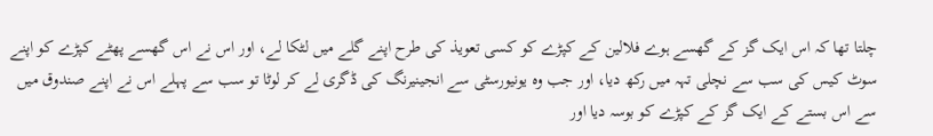چلتا تھا کہ اس ایک گز کے گھسے ہوے فلالین کے کپڑے کو کسی تعویذ کی طرح اپنے گلے میں لٹکا لے، اور اس نے اس گھسے پھٹے کپڑے کو اپنے سوٹ کیس کی سب سے نچلی تہہ میں رکھ دیا، اور جب وہ یونیورسٹی سے انجینیرنگ کی ڈگری لے کر لوٹا تو سب سے پہلے اس نے اپنے صندوق میں سے اس بستے کے ایک گز کے کپڑے کو بوسہ دیا اور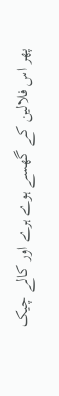پھر اس فلالین کے گھسے ہوے ہرے اور کالے چیک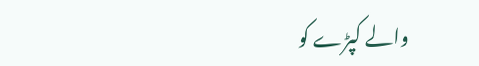والے کپڑے کو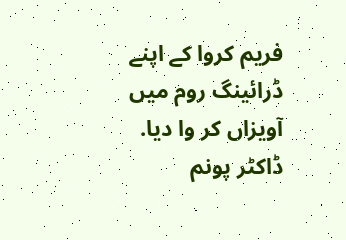فریم کروا کے اپنے ڈرائینگ روم میں آویزاں کر وا دیا.
ڈاکٹر پونم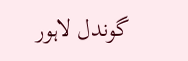گوندل لاہور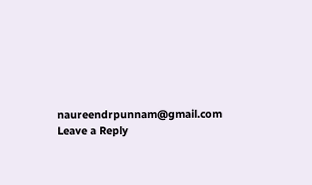naureendrpunnam@gmail.com
Leave a Reply